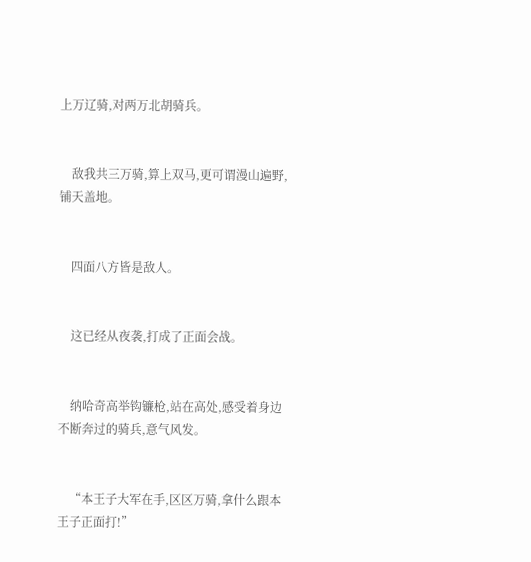上万辽骑,对两万北胡骑兵。


    敌我共三万骑,算上双马,更可谓漫山遍野,铺天盖地。


    四面八方皆是敌人。


    这已经从夜袭,打成了正面会战。


    纳哈奇高举钩镰枪,站在高处,感受着身边不断奔过的骑兵,意气风发。


    “本王子大军在手,区区万骑,拿什么跟本王子正面打!”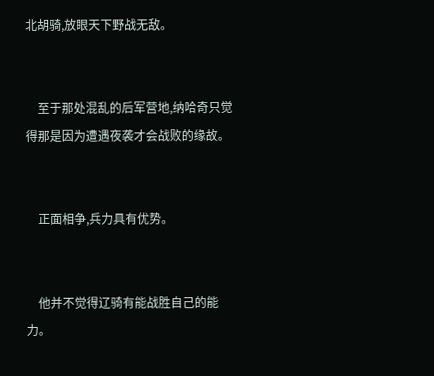北胡骑,放眼天下野战无敌。


    至于那处混乱的后军营地,纳哈奇只觉得那是因为遭遇夜袭才会战败的缘故。


    正面相争,兵力具有优势。


    他并不觉得辽骑有能战胜自己的能力。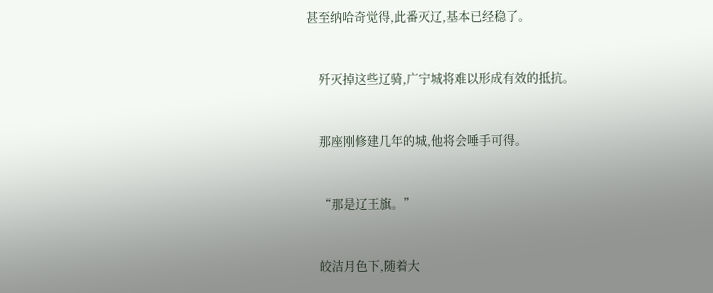甚至纳哈奇觉得,此番灭辽,基本已经稳了。


    歼灭掉这些辽骑,广宁城将难以形成有效的抵抗。


    那座刚修建几年的城,他将会唾手可得。


    “那是辽王旗。”


    皎洁月色下,随着大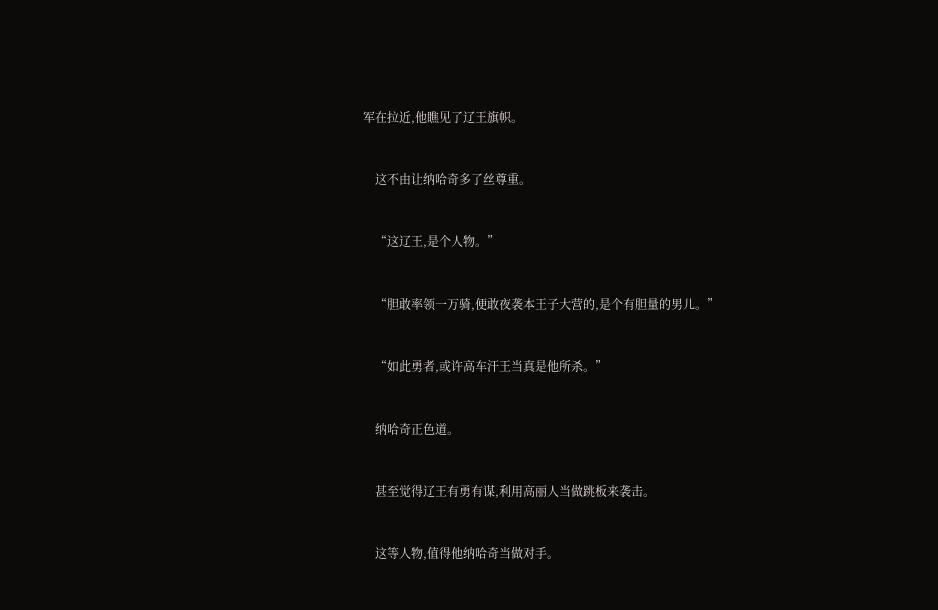军在拉近,他瞧见了辽王旗帜。


    这不由让纳哈奇多了丝尊重。


    “这辽王,是个人物。”


    “胆敢率领一万骑,便敢夜袭本王子大营的,是个有胆量的男儿。”


    “如此勇者,或许高车汗王当真是他所杀。”


    纳哈奇正色道。


    甚至觉得辽王有勇有谋,利用高丽人当做跳板来袭击。


    这等人物,值得他纳哈奇当做对手。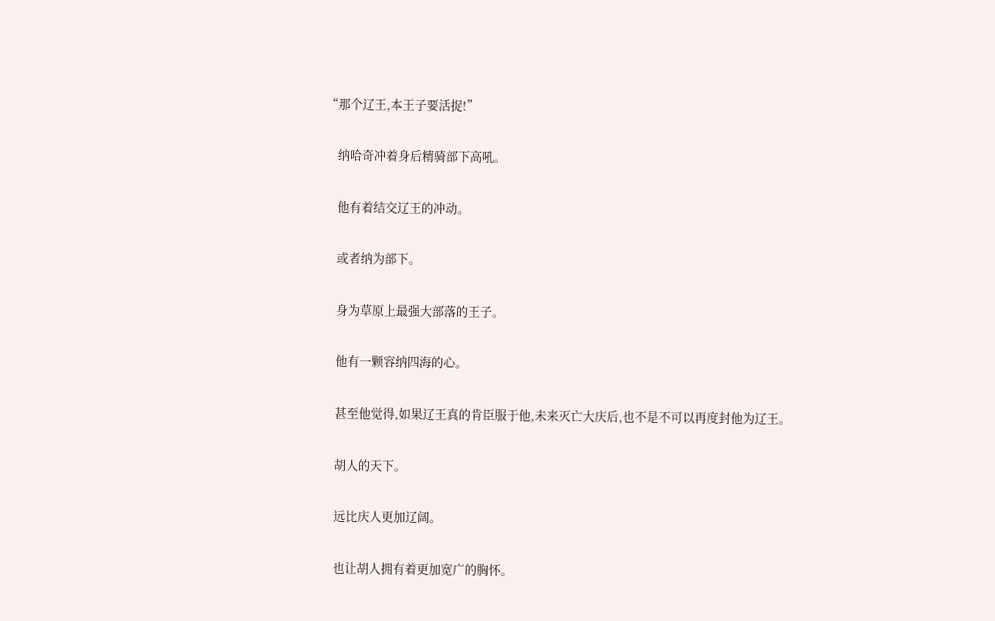“那个辽王,本王子要活捉!”


    纳哈奇冲着身后精骑部下高吼。


    他有着结交辽王的冲动。


    或者纳为部下。


    身为草原上最强大部落的王子。


    他有一颗容纳四海的心。


    甚至他觉得,如果辽王真的肯臣服于他,未来灭亡大庆后,也不是不可以再度封他为辽王。


    胡人的天下。


    远比庆人更加辽阔。


    也让胡人拥有着更加宽广的胸怀。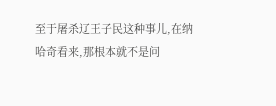至于屠杀辽王子民这种事儿,在纳哈奇看来,那根本就不是问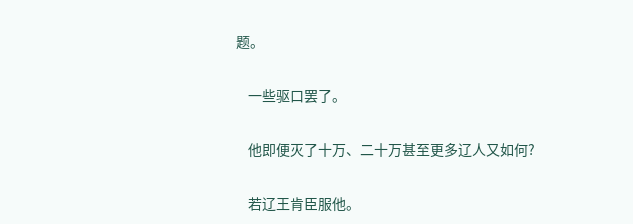题。


    一些驱口罢了。


    他即便灭了十万、二十万甚至更多辽人又如何?


    若辽王肯臣服他。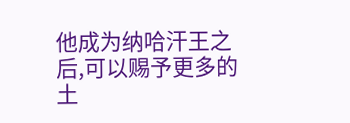他成为纳哈汗王之后,可以赐予更多的土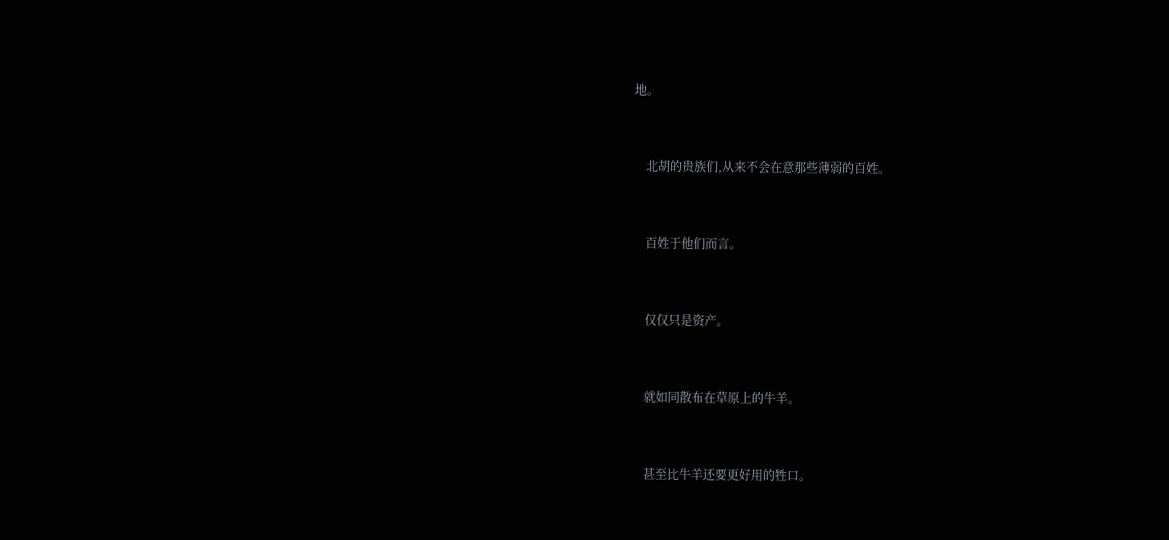地。


    北胡的贵族们,从来不会在意那些薄弱的百姓。


    百姓于他们而言。


    仅仅只是资产。


    就如同散布在草原上的牛羊。


    甚至比牛羊还要更好用的牲口。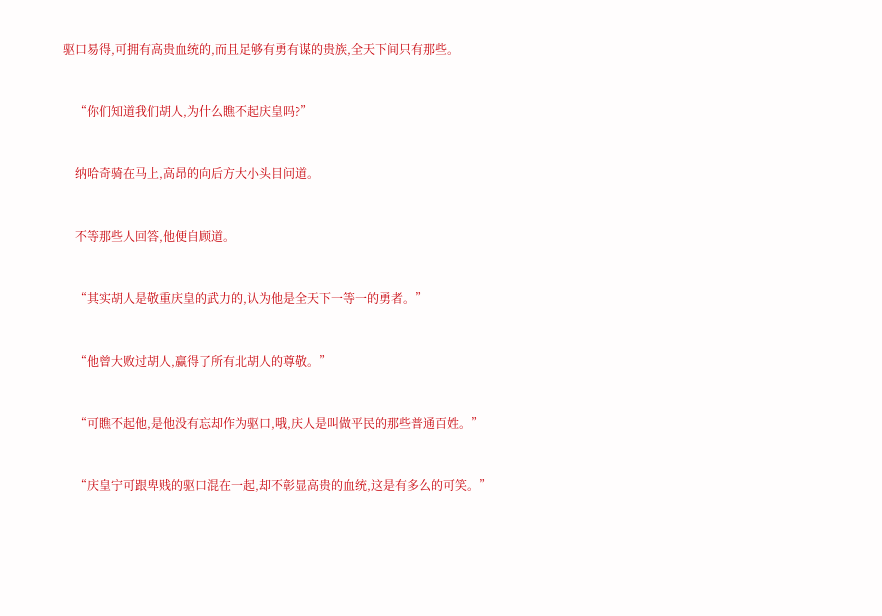驱口易得,可拥有高贵血统的,而且足够有勇有谋的贵族,全天下间只有那些。


    “你们知道我们胡人,为什么瞧不起庆皇吗?”


    纳哈奇骑在马上,高昂的向后方大小头目问道。


    不等那些人回答,他便自顾道。


    “其实胡人是敬重庆皇的武力的,认为他是全天下一等一的勇者。”


    “他曾大败过胡人,赢得了所有北胡人的尊敬。”


    “可瞧不起他,是他没有忘却作为驱口,哦,庆人是叫做平民的那些普通百姓。”


    “庆皇宁可跟卑贱的驱口混在一起,却不彰显高贵的血统,这是有多么的可笑。”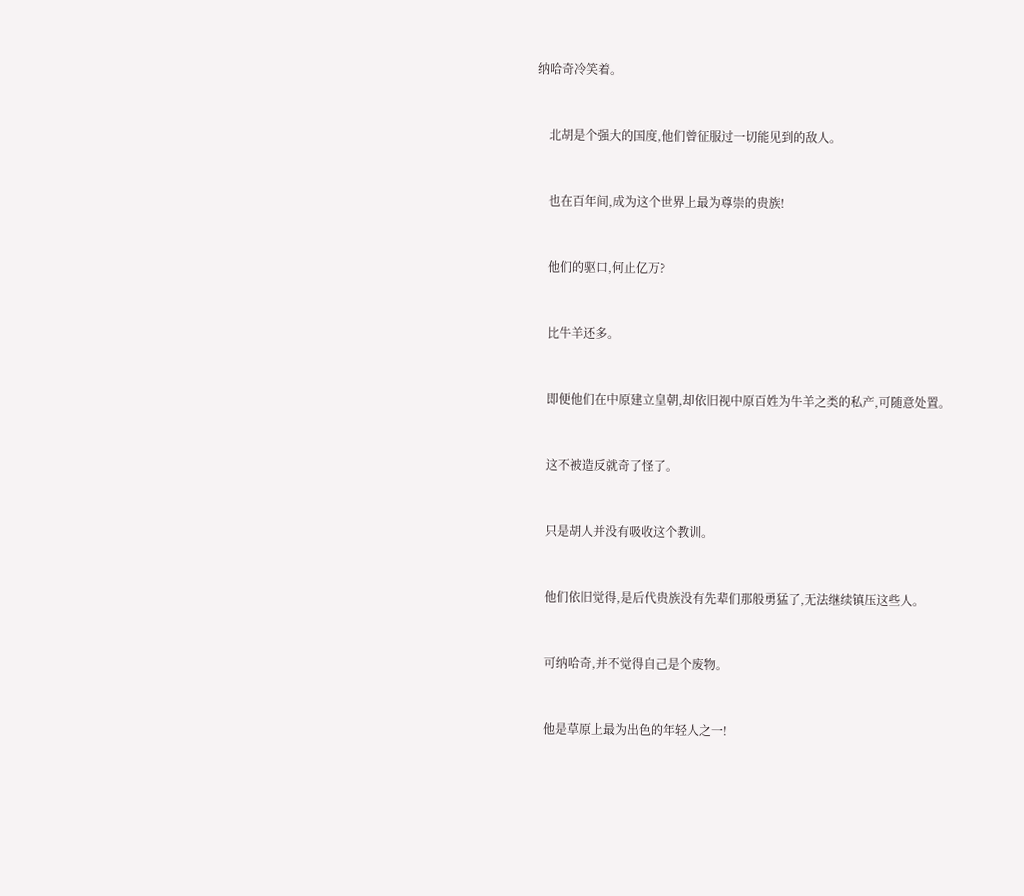纳哈奇冷笑着。


    北胡是个强大的国度,他们曾征服过一切能见到的敌人。


    也在百年间,成为这个世界上最为尊崇的贵族!


    他们的驱口,何止亿万?


    比牛羊还多。


    即便他们在中原建立皇朝,却依旧视中原百姓为牛羊之类的私产,可随意处置。


    这不被造反就奇了怪了。


    只是胡人并没有吸收这个教训。


    他们依旧觉得,是后代贵族没有先辈们那般勇猛了,无法继续镇压这些人。


    可纳哈奇,并不觉得自己是个废物。


    他是草原上最为出色的年轻人之一!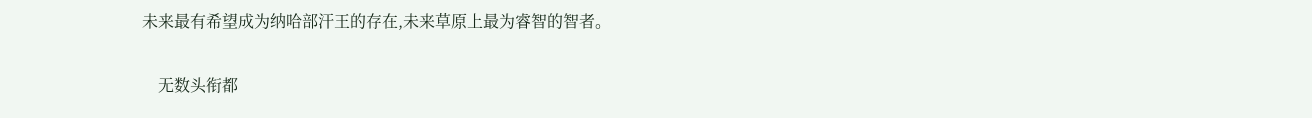未来最有希望成为纳哈部汗王的存在,未来草原上最为睿智的智者。


    无数头衔都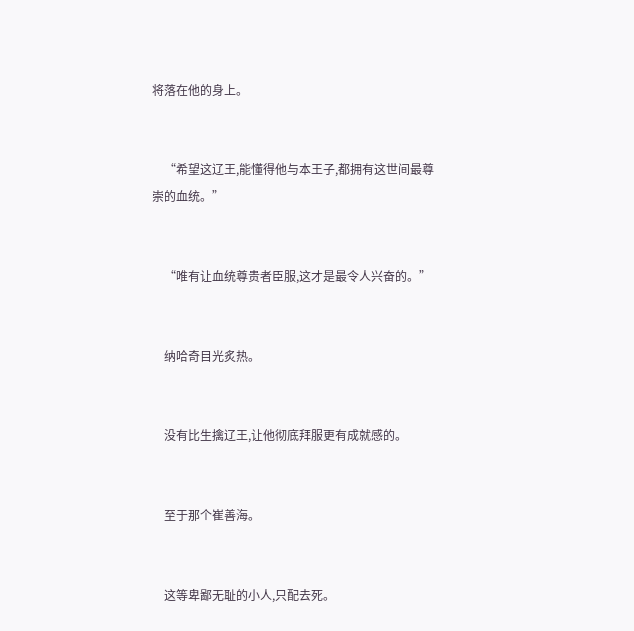将落在他的身上。


    “希望这辽王,能懂得他与本王子,都拥有这世间最尊崇的血统。”


    “唯有让血统尊贵者臣服,这才是最令人兴奋的。”


    纳哈奇目光炙热。


    没有比生擒辽王,让他彻底拜服更有成就感的。


    至于那个崔善海。


    这等卑鄙无耻的小人,只配去死。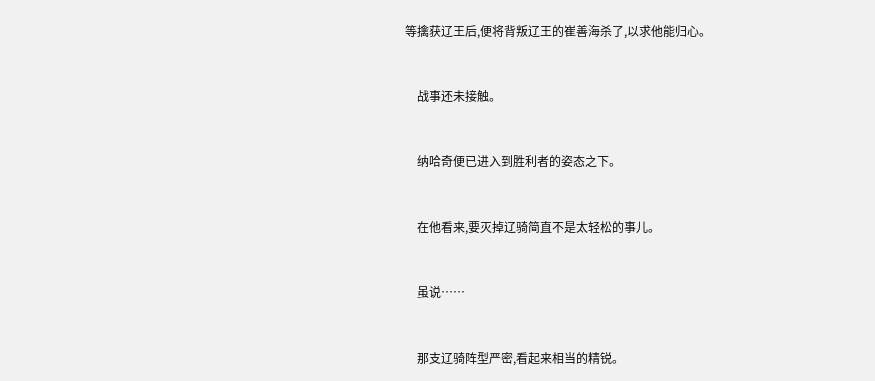等擒获辽王后,便将背叛辽王的崔善海杀了,以求他能归心。


    战事还未接触。


    纳哈奇便已进入到胜利者的姿态之下。


    在他看来,要灭掉辽骑简直不是太轻松的事儿。


    虽说……


    那支辽骑阵型严密,看起来相当的精锐。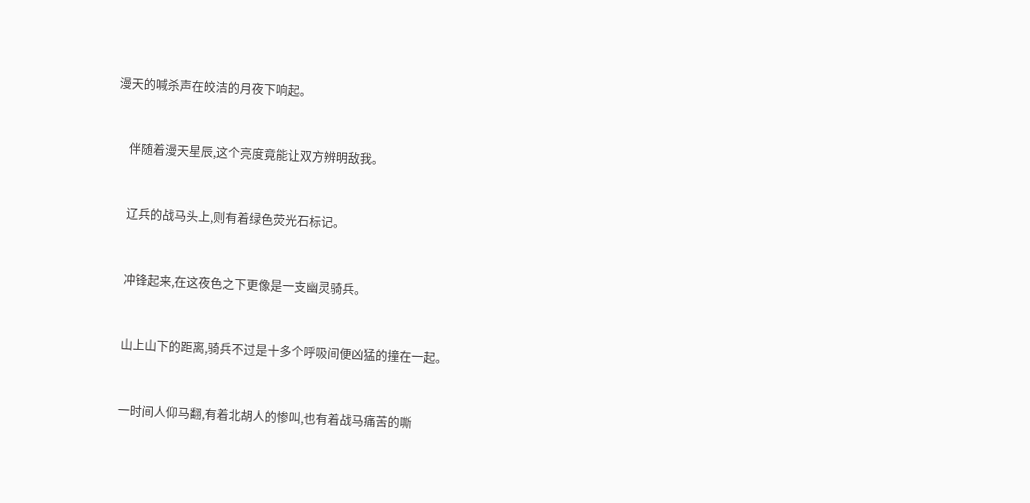漫天的喊杀声在皎洁的月夜下响起。


    伴随着漫天星辰,这个亮度竟能让双方辨明敌我。


    辽兵的战马头上,则有着绿色荧光石标记。


    冲锋起来,在这夜色之下更像是一支幽灵骑兵。


    山上山下的距离,骑兵不过是十多个呼吸间便凶猛的撞在一起。


    一时间人仰马翻,有着北胡人的惨叫,也有着战马痛苦的嘶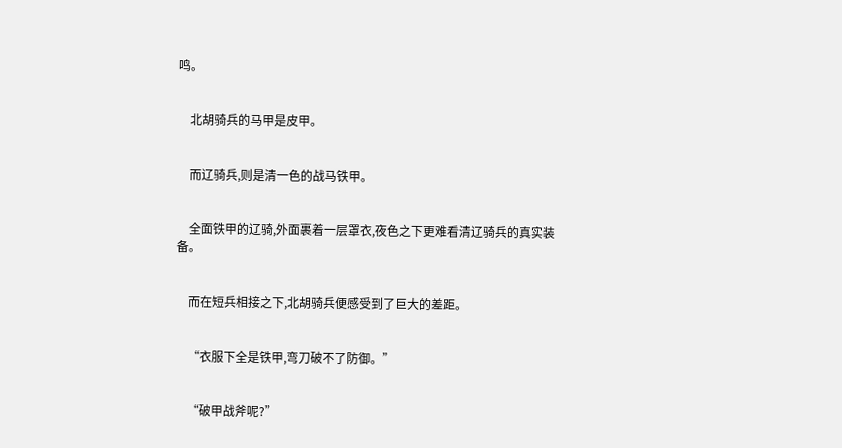鸣。


    北胡骑兵的马甲是皮甲。


    而辽骑兵,则是清一色的战马铁甲。


    全面铁甲的辽骑,外面裹着一层罩衣,夜色之下更难看清辽骑兵的真实装备。


    而在短兵相接之下,北胡骑兵便感受到了巨大的差距。


    “衣服下全是铁甲,弯刀破不了防御。”


    “破甲战斧呢?”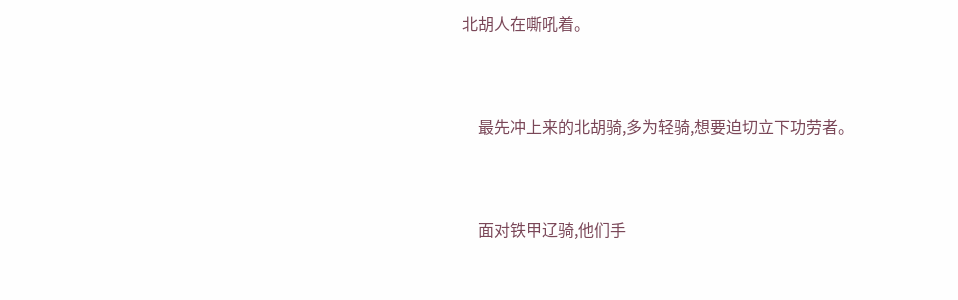北胡人在嘶吼着。


    最先冲上来的北胡骑,多为轻骑,想要迫切立下功劳者。


    面对铁甲辽骑,他们手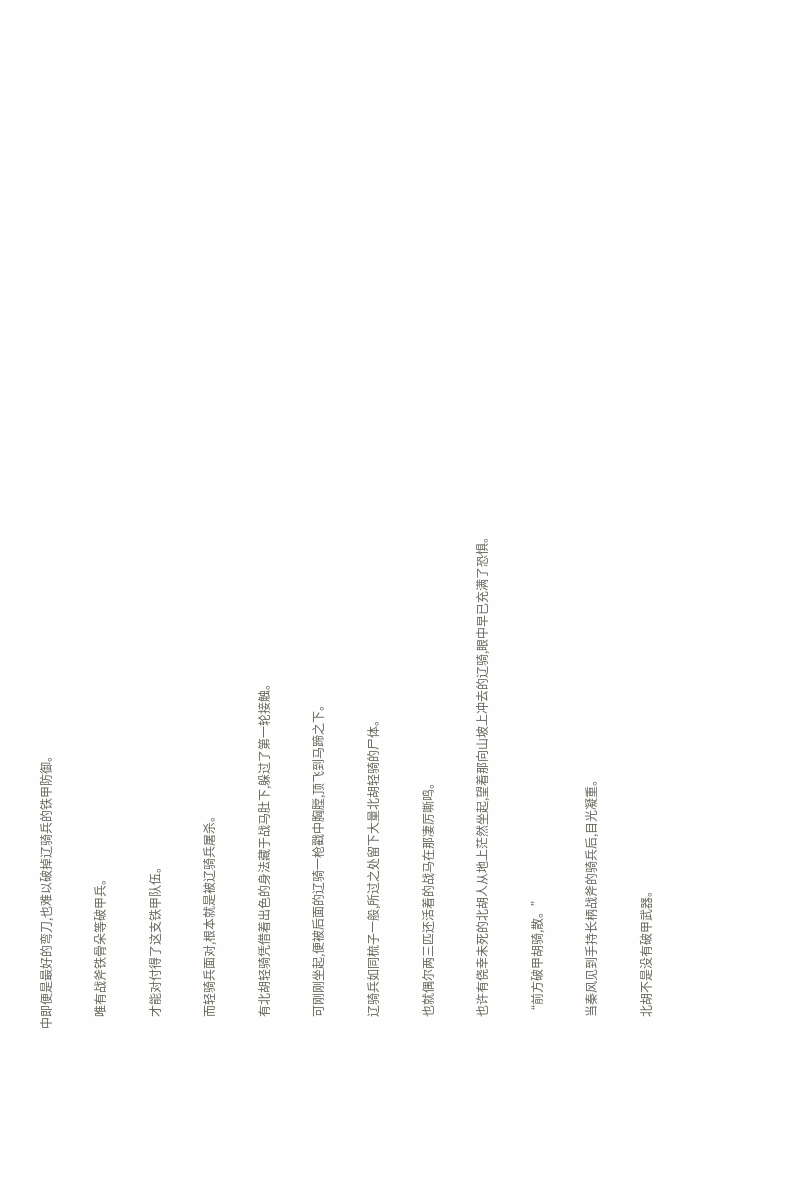中即便是最好的弯刀,也难以破掉辽骑兵的铁甲防御。


    唯有战斧铁骨朵等破甲兵。


    才能对付得了这支铁甲队伍。


    而轻骑兵面对,根本就是被辽骑兵屠杀。


    有北胡轻骑凭借着出色的身法藏于战马肚下,躲过了第一轮接触。


    可刚刚坐起,便被后面的辽骑一枪戳中胸膛,顶飞到马蹄之下。


    辽骑兵如同梳子一般,所过之处留下大量北胡轻骑的尸体。


    也就偶尔两三匹还活着的战马在那凄厉嘶鸣。


    也许有侥幸未死的北胡人从地上茫然坐起,望着那向山坡上冲去的辽骑,眼中早已充满了恐惧。


    “前方破甲胡骑,散。”


    当秦风见到手持长柄战斧的骑兵后,目光凝重。


    北胡不是没有破甲武器。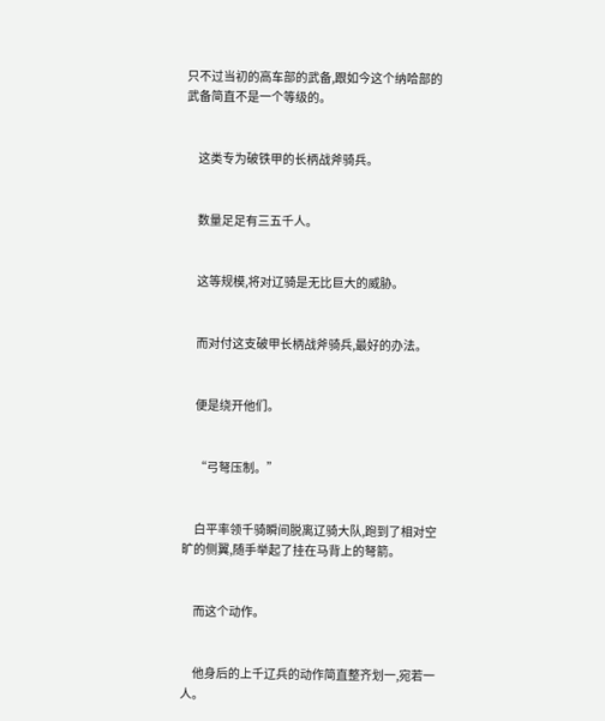只不过当初的高车部的武备,跟如今这个纳哈部的武备简直不是一个等级的。


    这类专为破铁甲的长柄战斧骑兵。


    数量足足有三五千人。


    这等规模,将对辽骑是无比巨大的威胁。


    而对付这支破甲长柄战斧骑兵,最好的办法。


    便是绕开他们。


    “弓弩压制。”


    白平率领千骑瞬间脱离辽骑大队,跑到了相对空旷的侧翼,随手举起了挂在马背上的弩箭。


    而这个动作。


    他身后的上千辽兵的动作简直整齐划一,宛若一人。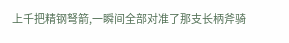上千把精钢弩箭,一瞬间全部对准了那支长柄斧骑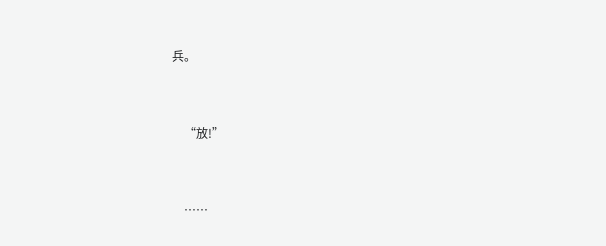兵。


    “放!”


    ……